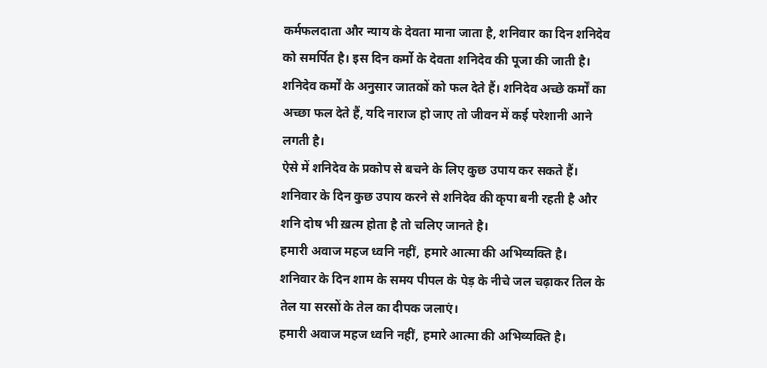कर्मफलदाता और न्याय के देवता माना जाता है, शनिवार का दिन शनिदेव को समर्पित है। इस दिन कर्मो के देवता शनिदेव की पूजा की जाती है।
शनिदेव कर्मों के अनुसार जातकों को फल देते हैं। शनिदेव अच्छे कर्मों का अच्छा फल देते हैं, यदि नाराज हो जाए तो जीवन में कई परेशानी आने लगती है।
ऐसे में शनिदेव के प्रकोप से बचने के लिए कुछ उपाय कर सकते हैं। शनिवार के दिन कुछ उपाय करने से शनिदेव की कृपा बनी रहती है और शनि दोष भी ख़त्म होता है तो चलिए जानते है।
हमारी अवाज महज ध्वनि नहीं, हमारे आत्मा की अभिव्यक्ति है।
शनिवार के दिन शाम के समय पीपल के पेड़ के नीचे जल चढ़ाकर तिल के तेल या सरसों के तेल का दीपक जलाएं।
हमारी अवाज महज ध्वनि नहीं, हमारे आत्मा की अभिव्यक्ति है।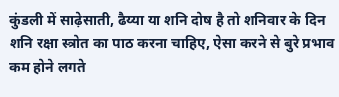कुंडली में साढ़ेसाती, ढैय्या या शनि दोष है तो शनिवार के दिन शनि रक्षा स्त्रोत का पाठ करना चाहिए, ऐसा करने से बुरे प्रभाव कम होने लगते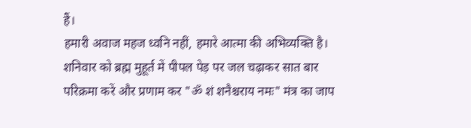हैं।
हमारी अवाज महज ध्वनि नहीं, हमारे आत्मा की अभिव्यक्ति है।
शनिवार को ब्रह्म मुहूर्त में पीपल पेड़ पर जल चढ़ाकर सात बार परिक्रमा करें और प्रणाम कर "ॐ शं शनैश्चराय नमः" मंत्र का जाप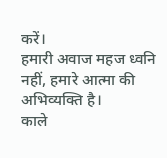करें।
हमारी अवाज महज ध्वनि नहीं, हमारे आत्मा की अभिव्यक्ति है।
काले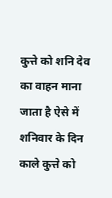कुत्ते को शनि देव का वाहन माना जाता है ऐसे में शनिवार के दिन काले कुत्ते को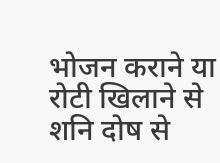भोजन कराने या रोटी खिलाने से शनि दोष से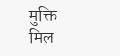मुक्ति मिल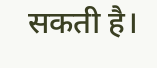सकती है।